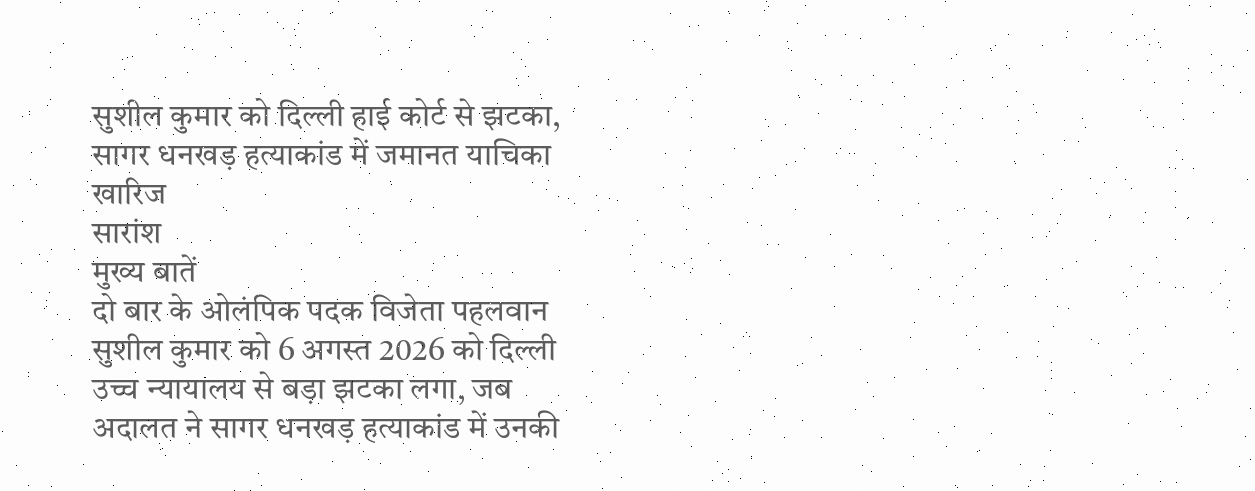सुशील कुमार को दिल्ली हाई कोर्ट से झटका, सागर धनखड़ हत्याकांड में जमानत याचिका खारिज
सारांश
मुख्य बातें
दो बार के ओलंपिक पदक विजेता पहलवान सुशील कुमार को 6 अगस्त 2026 को दिल्ली उच्च न्यायालय से बड़ा झटका लगा, जब अदालत ने सागर धनखड़ हत्याकांड में उनकी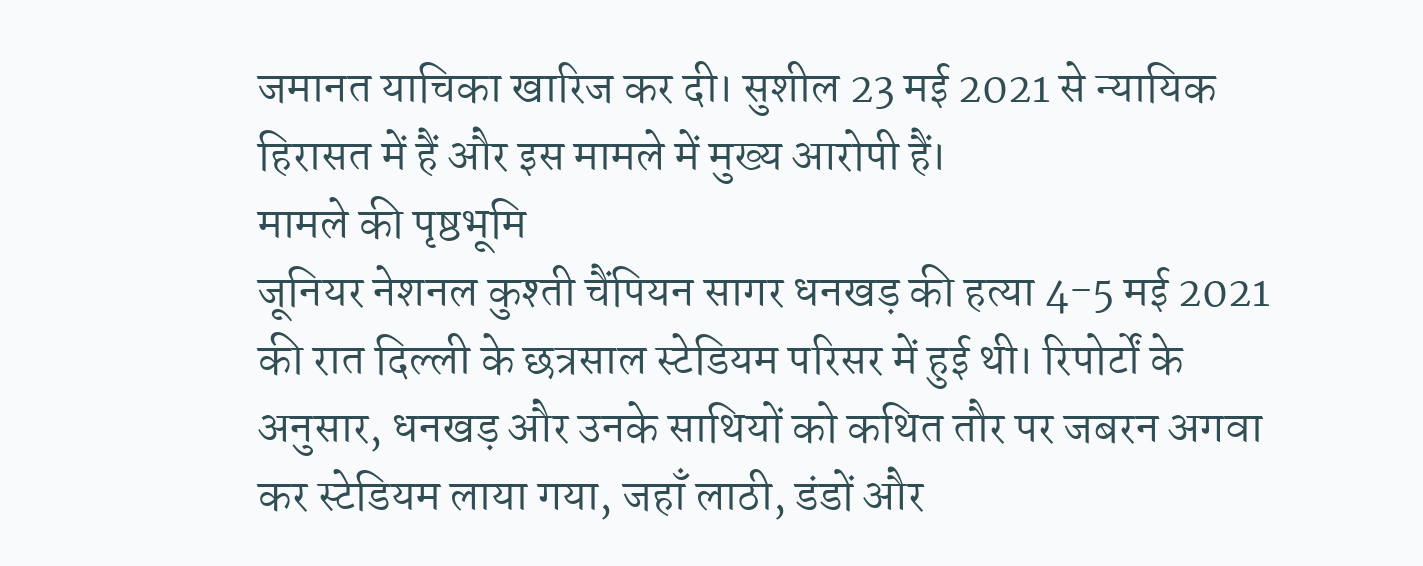जमानत याचिका खारिज कर दी। सुशील 23 मई 2021 से न्यायिक हिरासत में हैं और इस मामले में मुख्य आरोपी हैं।
मामले की पृष्ठभूमि
जूनियर नेशनल कुश्ती चैंपियन सागर धनखड़ की हत्या 4-5 मई 2021 की रात दिल्ली के छत्रसाल स्टेडियम परिसर में हुई थी। रिपोर्टों के अनुसार, धनखड़ और उनके साथियों को कथित तौर पर जबरन अगवा कर स्टेडियम लाया गया, जहाँ लाठी, डंडों और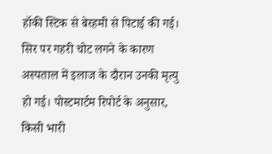हॉकी स्टिक से बेरहमी से पिटाई की गई। सिर पर गहरी चोट लगने के कारण अस्पताल में इलाज के दौरान उनकी मृत्यु हो गई। पोस्टमार्टम रिपोर्ट के अनुसार, किसी भारी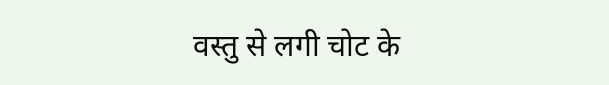वस्तु से लगी चोट के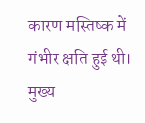कारण मस्तिष्क में गंभीर क्षति हुई थी।
मुख्य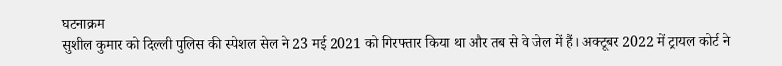घटनाक्रम
सुशील कुमार को दिल्ली पुलिस की स्पेशल सेल ने 23 मई 2021 को गिरफ्तार किया था और तब से वे जेल में हैं। अक्टूबर 2022 में ट्रायल कोर्ट ने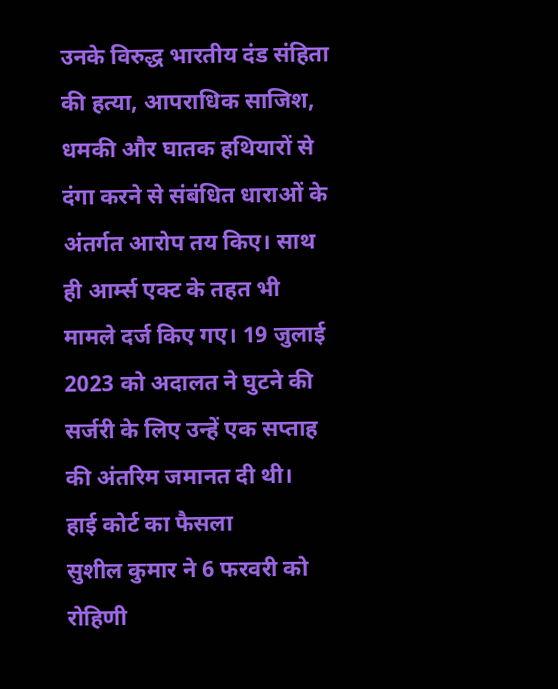उनके विरुद्ध भारतीय दंड संहिता की हत्या, आपराधिक साजिश, धमकी और घातक हथियारों से दंगा करने से संबंधित धाराओं के अंतर्गत आरोप तय किए। साथ ही आर्म्स एक्ट के तहत भी मामले दर्ज किए गए। 19 जुलाई 2023 को अदालत ने घुटने की सर्जरी के लिए उन्हें एक सप्ताह की अंतरिम जमानत दी थी।
हाई कोर्ट का फैसला
सुशील कुमार ने 6 फरवरी को रोहिणी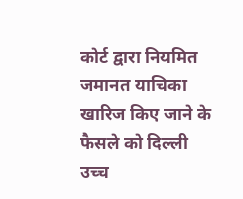कोर्ट द्वारा नियमित जमानत याचिका खारिज किए जाने के फैसले को दिल्ली उच्च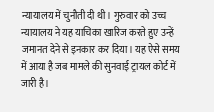न्यायालय में चुनौती दी थी। गुरुवार को उच्च न्यायालय ने यह याचिका खारिज करते हुए उन्हें जमानत देने से इनकार कर दिया। यह ऐसे समय में आया है जब मामले की सुनवाई ट्रायल कोर्ट में जारी है।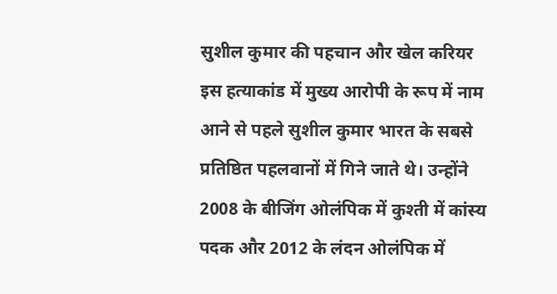सुशील कुमार की पहचान और खेल करियर
इस हत्याकांड में मुख्य आरोपी के रूप में नाम आने से पहले सुशील कुमार भारत के सबसे प्रतिष्ठित पहलवानों में गिने जाते थे। उन्होंने 2008 के बीजिंग ओलंपिक में कुश्ती में कांस्य पदक और 2012 के लंदन ओलंपिक में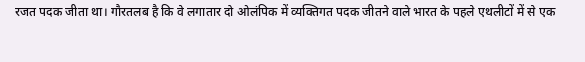रजत पदक जीता था। गौरतलब है कि वे लगातार दो ओलंपिक में व्यक्तिगत पदक जीतने वाले भारत के पहले एथलीटों में से एक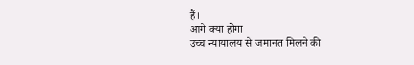हैं।
आगे क्या होगा
उच्च न्यायालय से जमानत मिलने की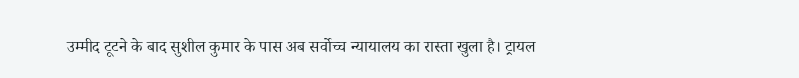उम्मीद टूटने के बाद सुशील कुमार के पास अब सर्वोच्च न्यायालय का रास्ता खुला है। ट्रायल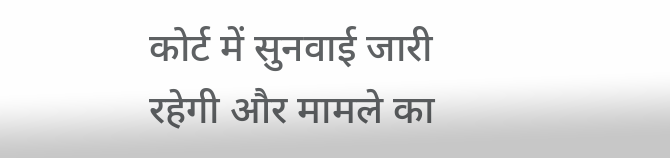कोर्ट में सुनवाई जारी रहेगी और मामले का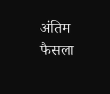अंतिम फैसला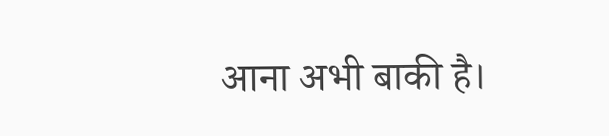आना अभी बाकी है।